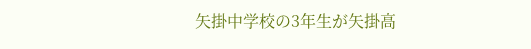矢掛中学校の3年生が矢掛高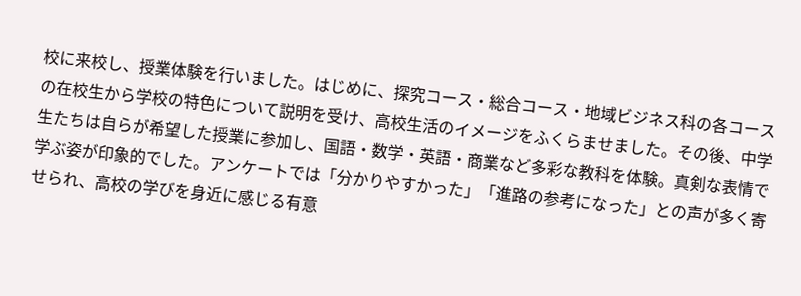校に来校し、授業体験を行いました。はじめに、探究コース・総合コース・地域ビジネス科の各コースの在校生から学校の特色について説明を受け、高校生活のイメージをふくらませました。その後、中学生たちは自らが希望した授業に参加し、国語・数学・英語・商業など多彩な教科を体験。真剣な表情で学ぶ姿が印象的でした。アンケートでは「分かりやすかった」「進路の参考になった」との声が多く寄せられ、高校の学びを身近に感じる有意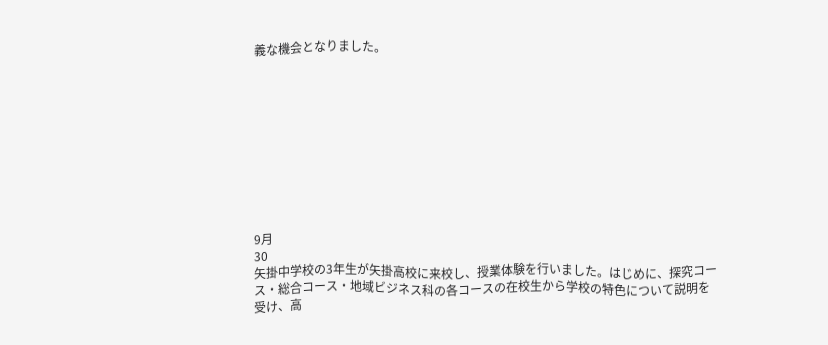義な機会となりました。










9月
30
矢掛中学校の3年生が矢掛高校に来校し、授業体験を行いました。はじめに、探究コース・総合コース・地域ビジネス科の各コースの在校生から学校の特色について説明を受け、高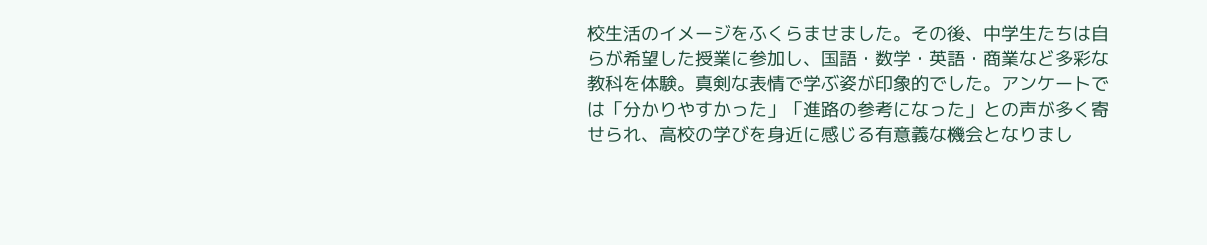校生活のイメージをふくらませました。その後、中学生たちは自らが希望した授業に参加し、国語・数学・英語・商業など多彩な教科を体験。真剣な表情で学ぶ姿が印象的でした。アンケートでは「分かりやすかった」「進路の参考になった」との声が多く寄せられ、高校の学びを身近に感じる有意義な機会となりまし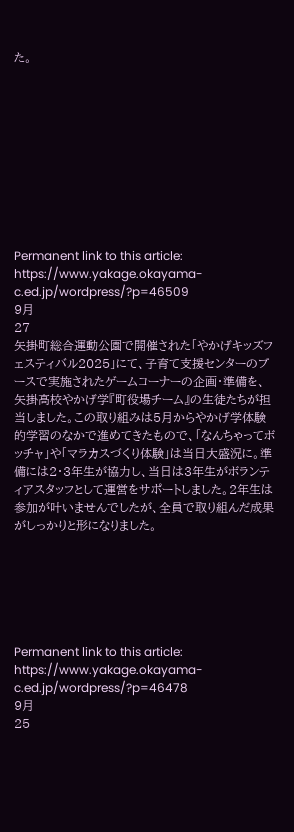た。










Permanent link to this article: https://www.yakage.okayama-c.ed.jp/wordpress/?p=46509
9月
27
矢掛町総合運動公園で開催された「やかげキッズフェスティバル2025」にて、子育て支援センターのブースで実施されたゲームコーナーの企画・準備を、矢掛高校やかげ学『町役場チーム』の生徒たちが担当しました。この取り組みは5月からやかげ学体験的学習のなかで進めてきたもので、「なんちゃってボッチャ」や「マラカスづくり体験」は当日大盛況に。準備には2・3年生が協力し、当日は3年生がボランティアスタッフとして運営をサポートしました。2年生は参加が叶いませんでしたが、全員で取り組んだ成果がしっかりと形になりました。






Permanent link to this article: https://www.yakage.okayama-c.ed.jp/wordpress/?p=46478
9月
25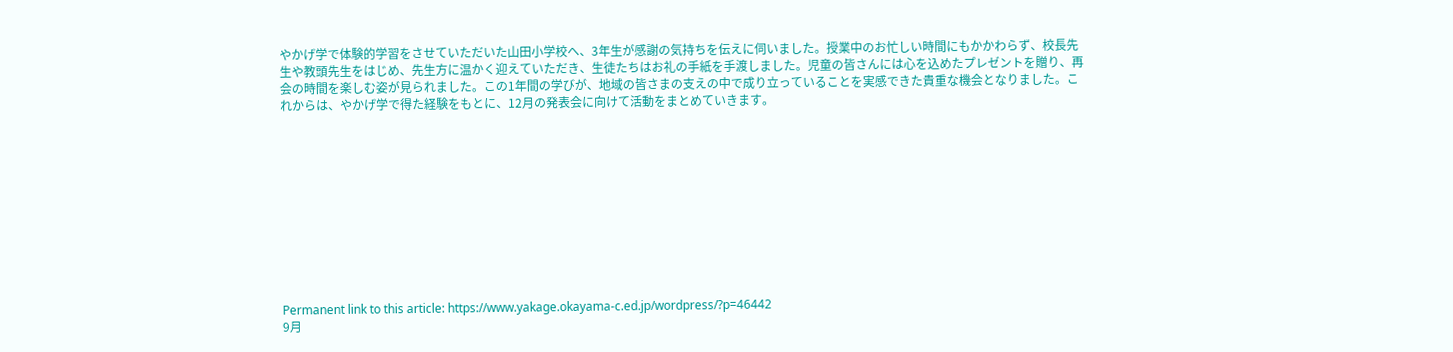やかげ学で体験的学習をさせていただいた山田小学校へ、3年生が感謝の気持ちを伝えに伺いました。授業中のお忙しい時間にもかかわらず、校長先生や教頭先生をはじめ、先生方に温かく迎えていただき、生徒たちはお礼の手紙を手渡しました。児童の皆さんには心を込めたプレゼントを贈り、再会の時間を楽しむ姿が見られました。この1年間の学びが、地域の皆さまの支えの中で成り立っていることを実感できた貴重な機会となりました。これからは、やかげ学で得た経験をもとに、12月の発表会に向けて活動をまとめていきます。











Permanent link to this article: https://www.yakage.okayama-c.ed.jp/wordpress/?p=46442
9月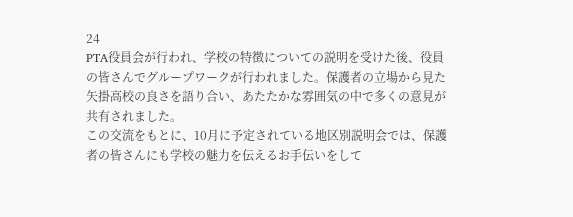24
PTA役員会が行われ、学校の特徴についての説明を受けた後、役員の皆さんでグループワークが行われました。保護者の立場から見た矢掛高校の良さを語り合い、あたたかな雰囲気の中で多くの意見が共有されました。
この交流をもとに、10月に予定されている地区別説明会では、保護者の皆さんにも学校の魅力を伝えるお手伝いをして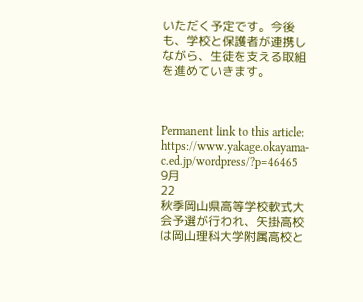いただく予定です。今後も、学校と保護者が連携しながら、生徒を支える取組を進めていきます。



Permanent link to this article: https://www.yakage.okayama-c.ed.jp/wordpress/?p=46465
9月
22
秋季岡山県高等学校軟式大会予選が行われ、矢掛高校は岡山理科大学附属高校と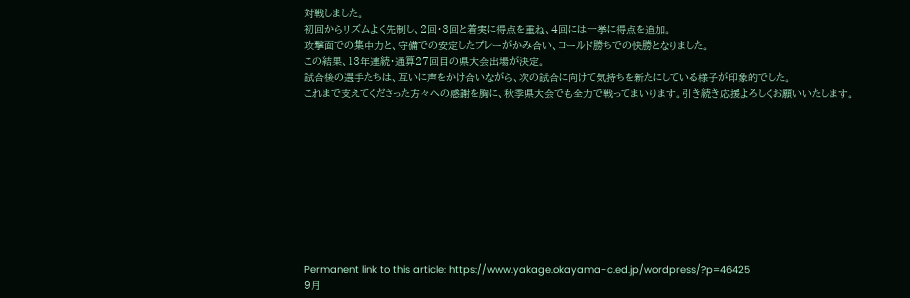対戦しました。
初回からリズムよく先制し、2回・3回と着実に得点を重ね、4回には一挙に得点を追加。
攻撃面での集中力と、守備での安定したプレーがかみ合い、コールド勝ちでの快勝となりました。
この結果、13年連続・通算27回目の県大会出場が決定。
試合後の選手たちは、互いに声をかけ合いながら、次の試合に向けて気持ちを新たにしている様子が印象的でした。
これまで支えてくださった方々への感謝を胸に、秋季県大会でも全力で戦ってまいります。引き続き応援よろしくお願いいたします。










Permanent link to this article: https://www.yakage.okayama-c.ed.jp/wordpress/?p=46425
9月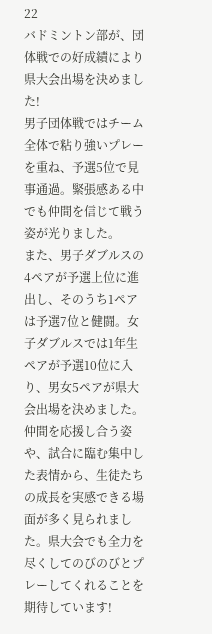22
バドミントン部が、団体戦での好成績により県大会出場を決めました!
男子団体戦ではチーム全体で粘り強いプレーを重ね、予選5位で見事通過。緊張感ある中でも仲間を信じて戦う姿が光りました。
また、男子ダブルスの4ペアが予選上位に進出し、そのうち1ペアは予選7位と健闘。女子ダブルスでは1年生ペアが予選10位に入り、男女5ペアが県大会出場を決めました。
仲間を応援し合う姿や、試合に臨む集中した表情から、生徒たちの成長を実感できる場面が多く見られました。県大会でも全力を尽くしてのびのびとプレーしてくれることを期待しています!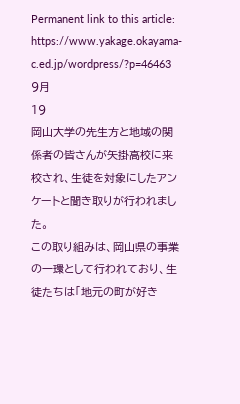Permanent link to this article: https://www.yakage.okayama-c.ed.jp/wordpress/?p=46463
9月
19
岡山大学の先生方と地域の関係者の皆さんが矢掛高校に来校され、生徒を対象にしたアンケートと聞き取りが行われました。
この取り組みは、岡山県の事業の一環として行われており、生徒たちは「地元の町が好き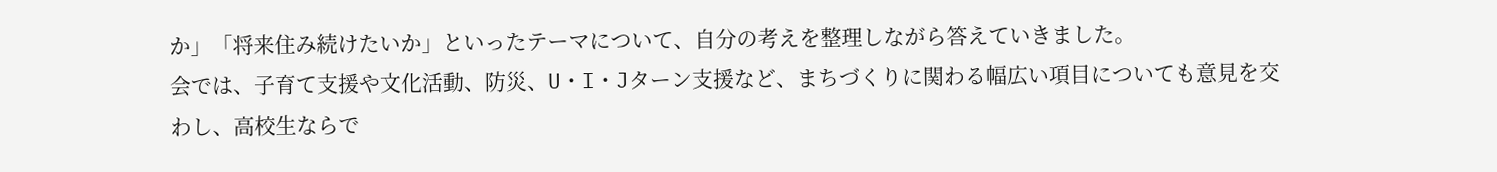か」「将来住み続けたいか」といったテーマについて、自分の考えを整理しながら答えていきました。
会では、子育て支援や文化活動、防災、U・I・Jターン支援など、まちづくりに関わる幅広い項目についても意見を交わし、高校生ならで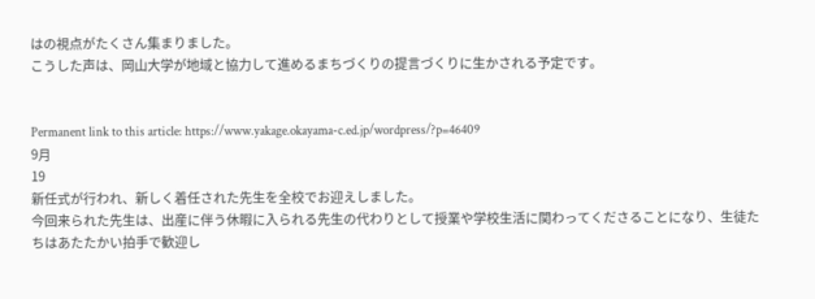はの視点がたくさん集まりました。
こうした声は、岡山大学が地域と協力して進めるまちづくりの提言づくりに生かされる予定です。


Permanent link to this article: https://www.yakage.okayama-c.ed.jp/wordpress/?p=46409
9月
19
新任式が行われ、新しく着任された先生を全校でお迎えしました。
今回来られた先生は、出産に伴う休暇に入られる先生の代わりとして授業や学校生活に関わってくださることになり、生徒たちはあたたかい拍手で歓迎し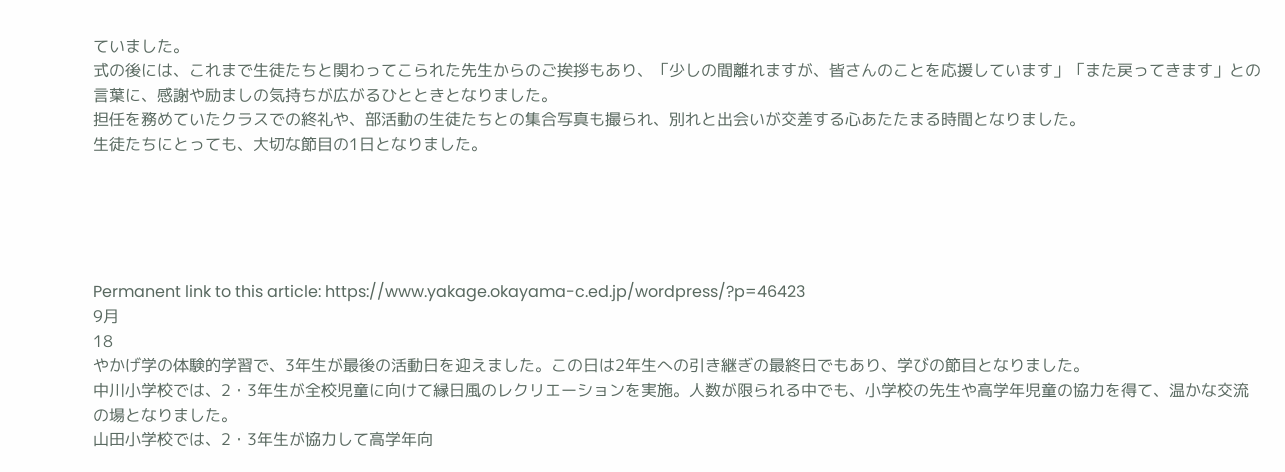ていました。
式の後には、これまで生徒たちと関わってこられた先生からのご挨拶もあり、「少しの間離れますが、皆さんのことを応援しています」「また戻ってきます」との言葉に、感謝や励ましの気持ちが広がるひとときとなりました。
担任を務めていたクラスでの終礼や、部活動の生徒たちとの集合写真も撮られ、別れと出会いが交差する心あたたまる時間となりました。
生徒たちにとっても、大切な節目の1日となりました。





Permanent link to this article: https://www.yakage.okayama-c.ed.jp/wordpress/?p=46423
9月
18
やかげ学の体験的学習で、3年生が最後の活動日を迎えました。この日は2年生への引き継ぎの最終日でもあり、学びの節目となりました。
中川小学校では、2・3年生が全校児童に向けて縁日風のレクリエーションを実施。人数が限られる中でも、小学校の先生や高学年児童の協力を得て、温かな交流の場となりました。
山田小学校では、2・3年生が協力して高学年向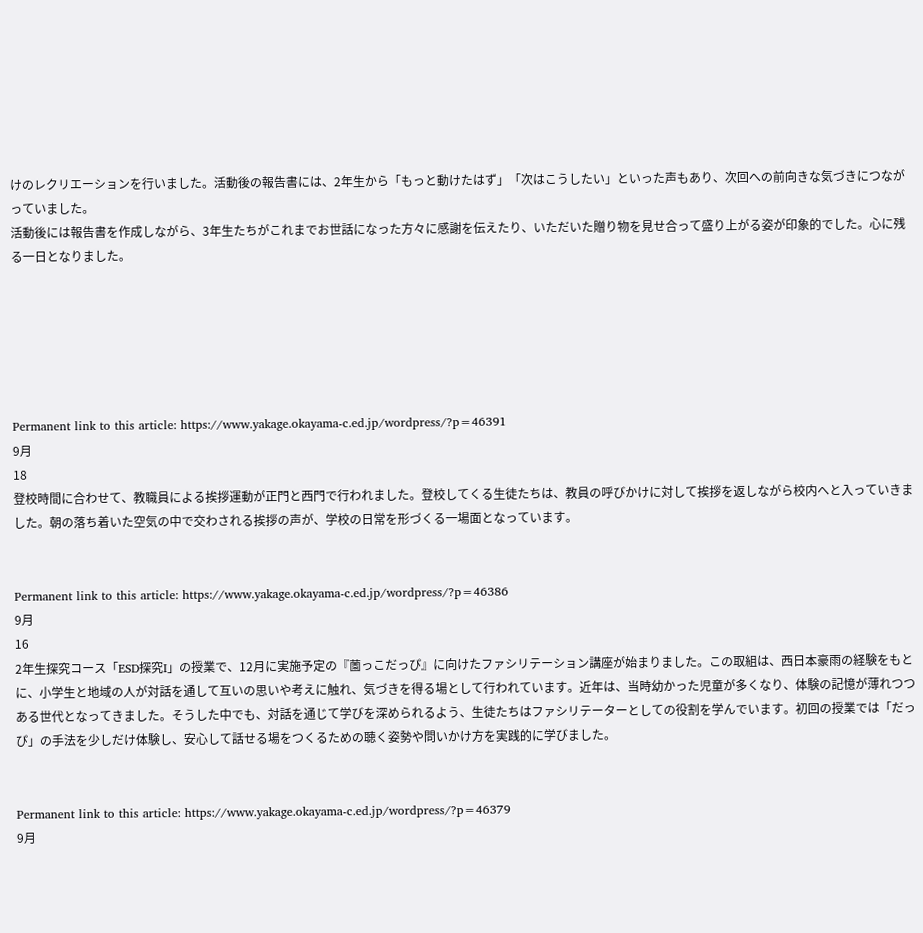けのレクリエーションを行いました。活動後の報告書には、2年生から「もっと動けたはず」「次はこうしたい」といった声もあり、次回への前向きな気づきにつながっていました。
活動後には報告書を作成しながら、3年生たちがこれまでお世話になった方々に感謝を伝えたり、いただいた贈り物を見せ合って盛り上がる姿が印象的でした。心に残る一日となりました。






Permanent link to this article: https://www.yakage.okayama-c.ed.jp/wordpress/?p=46391
9月
18
登校時間に合わせて、教職員による挨拶運動が正門と西門で行われました。登校してくる生徒たちは、教員の呼びかけに対して挨拶を返しながら校内へと入っていきました。朝の落ち着いた空気の中で交わされる挨拶の声が、学校の日常を形づくる一場面となっています。


Permanent link to this article: https://www.yakage.okayama-c.ed.jp/wordpress/?p=46386
9月
16
2年生探究コース「ESD探究I」の授業で、12月に実施予定の『薗っこだっぴ』に向けたファシリテーション講座が始まりました。この取組は、西日本豪雨の経験をもとに、小学生と地域の人が対話を通して互いの思いや考えに触れ、気づきを得る場として行われています。近年は、当時幼かった児童が多くなり、体験の記憶が薄れつつある世代となってきました。そうした中でも、対話を通じて学びを深められるよう、生徒たちはファシリテーターとしての役割を学んでいます。初回の授業では「だっぴ」の手法を少しだけ体験し、安心して話せる場をつくるための聴く姿勢や問いかけ方を実践的に学びました。


Permanent link to this article: https://www.yakage.okayama-c.ed.jp/wordpress/?p=46379
9月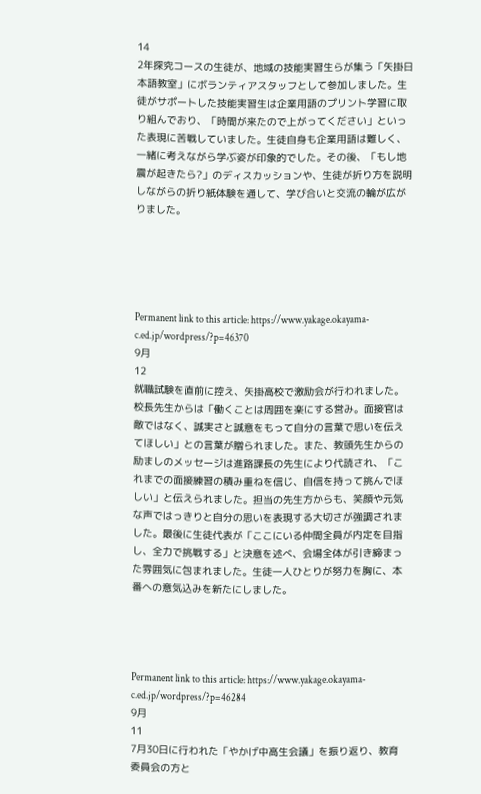14
2年探究コースの生徒が、地域の技能実習生らが集う「矢掛日本語教室」にボランティアスタッフとして参加しました。生徒がサポートした技能実習生は企業用語のプリント学習に取り組んでおり、「時間が来たので上がってください」といった表現に苦戦していました。生徒自身も企業用語は難しく、一緒に考えながら学ぶ姿が印象的でした。その後、「もし地震が起きたら?」のディスカッションや、生徒が折り方を説明しながらの折り紙体験を通して、学び合いと交流の輪が広がりました。





Permanent link to this article: https://www.yakage.okayama-c.ed.jp/wordpress/?p=46370
9月
12
就職試験を直前に控え、矢掛高校で激励会が行われました。校長先生からは「働くことは周囲を楽にする営み。面接官は敵ではなく、誠実さと誠意をもって自分の言葉で思いを伝えてほしい」との言葉が贈られました。また、教頭先生からの励ましのメッセージは進路課長の先生により代読され、「これまでの面接練習の積み重ねを信じ、自信を持って挑んでほしい」と伝えられました。担当の先生方からも、笑顔や元気な声ではっきりと自分の思いを表現する大切さが強調されました。最後に生徒代表が「ここにいる仲間全員が内定を目指し、全力で挑戦する」と決意を述べ、会場全体が引き締まった雰囲気に包まれました。生徒一人ひとりが努力を胸に、本番への意気込みを新たにしました。




Permanent link to this article: https://www.yakage.okayama-c.ed.jp/wordpress/?p=46284
9月
11
7月30日に行われた「やかげ中高生会議」を振り返り、教育委員会の方と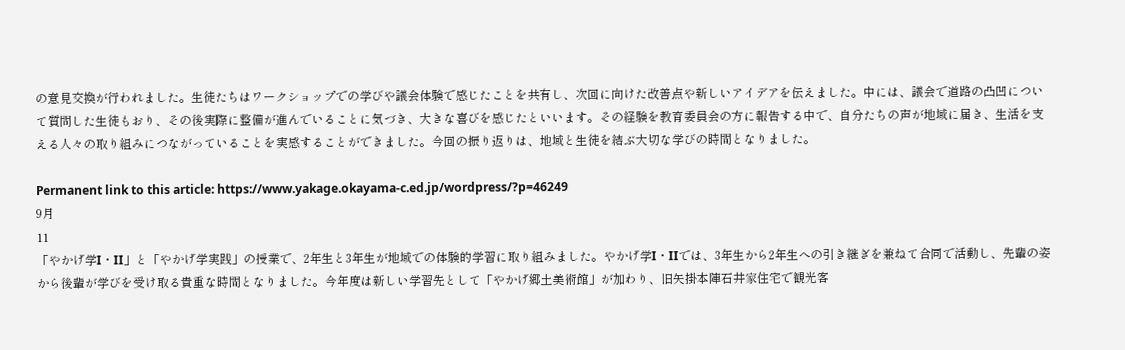の意見交換が行われました。生徒たちはワークショップでの学びや議会体験で感じたことを共有し、次回に向けた改善点や新しいアイデアを伝えました。中には、議会で道路の凸凹について質問した生徒もおり、その後実際に整備が進んでいることに気づき、大きな喜びを感じたといいます。その経験を教育委員会の方に報告する中で、自分たちの声が地域に届き、生活を支える人々の取り組みにつながっていることを実感することができました。今回の振り返りは、地域と生徒を結ぶ大切な学びの時間となりました。

Permanent link to this article: https://www.yakage.okayama-c.ed.jp/wordpress/?p=46249
9月
11
「やかげ学I・II」と「やかげ学実践」の授業で、2年生と3年生が地域での体験的学習に取り組みました。やかげ学I・IIでは、3年生から2年生への引き継ぎを兼ねて合同で活動し、先輩の姿から後輩が学びを受け取る貴重な時間となりました。今年度は新しい学習先として「やかげ郷土美術館」が加わり、旧矢掛本陣石井家住宅で観光客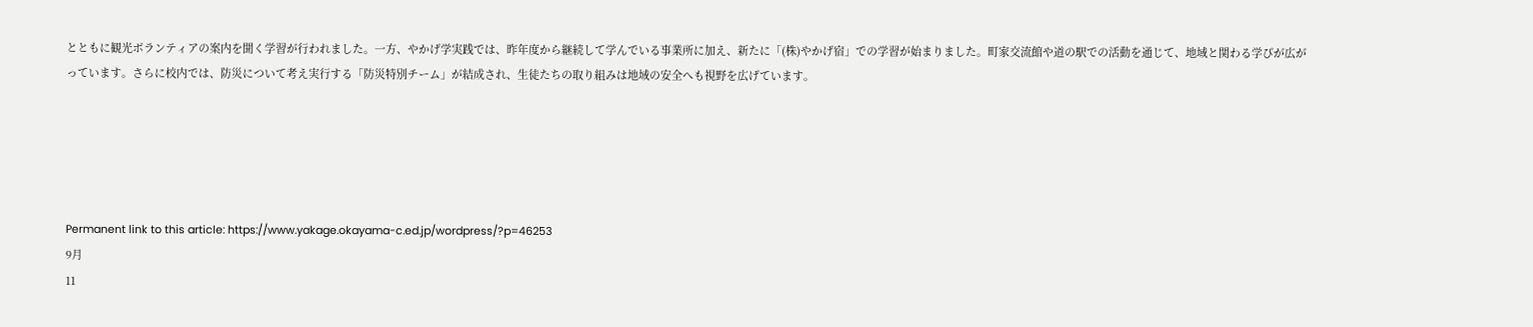とともに観光ボランティアの案内を聞く学習が行われました。一方、やかげ学実践では、昨年度から継続して学んでいる事業所に加え、新たに「(株)やかげ宿」での学習が始まりました。町家交流館や道の駅での活動を通じて、地域と関わる学びが広がっています。さらに校内では、防災について考え実行する「防災特別チーム」が結成され、生徒たちの取り組みは地域の安全へも視野を広げています。





Permanent link to this article: https://www.yakage.okayama-c.ed.jp/wordpress/?p=46253
9月
11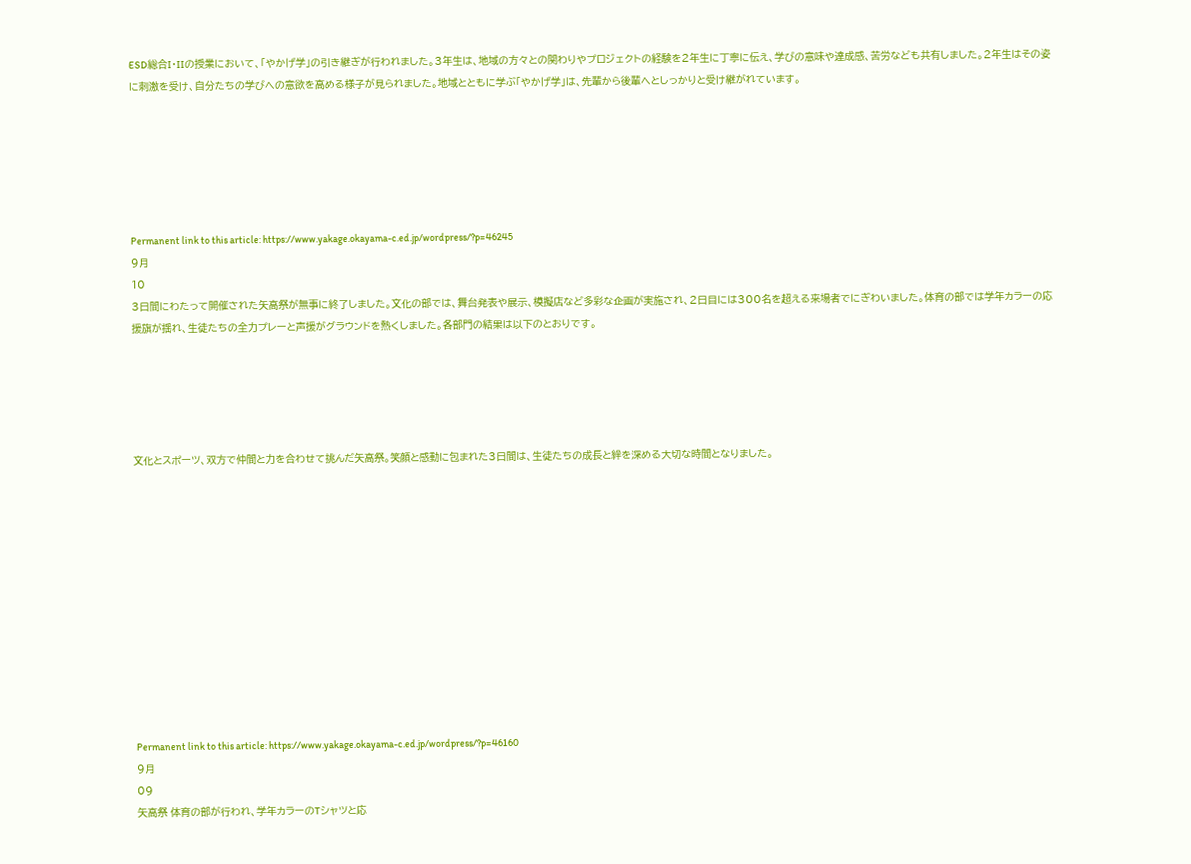ESD総合I・IIの授業において、「やかげ学」の引き継ぎが行われました。3年生は、地域の方々との関わりやプロジェクトの経験を2年生に丁寧に伝え、学びの意味や達成感、苦労なども共有しました。2年生はその姿に刺激を受け、自分たちの学びへの意欲を高める様子が見られました。地域とともに学ぶ「やかげ学」は、先輩から後輩へとしっかりと受け継がれています。






Permanent link to this article: https://www.yakage.okayama-c.ed.jp/wordpress/?p=46245
9月
10
3日間にわたって開催された矢高祭が無事に終了しました。文化の部では、舞台発表や展示、模擬店など多彩な企画が実施され、2日目には300名を超える来場者でにぎわいました。体育の部では学年カラーの応援旗が揺れ、生徒たちの全力プレーと声援がグラウンドを熱くしました。各部門の結果は以下のとおりです。





文化とスポーツ、双方で仲間と力を合わせて挑んだ矢高祭。笑顔と感動に包まれた3日間は、生徒たちの成長と絆を深める大切な時間となりました。












Permanent link to this article: https://www.yakage.okayama-c.ed.jp/wordpress/?p=46160
9月
09
矢高祭 体育の部が行われ、学年カラーのTシャツと応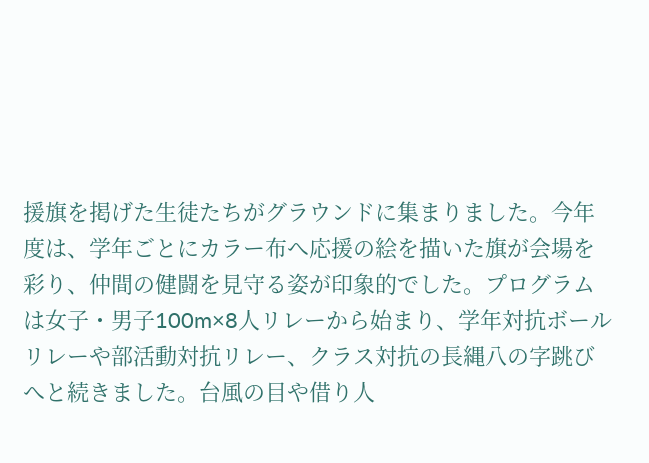援旗を掲げた生徒たちがグラウンドに集まりました。今年度は、学年ごとにカラー布へ応援の絵を描いた旗が会場を彩り、仲間の健闘を見守る姿が印象的でした。プログラムは女子・男子100m×8人リレーから始まり、学年対抗ボールリレーや部活動対抗リレー、クラス対抗の長縄八の字跳びへと続きました。台風の目や借り人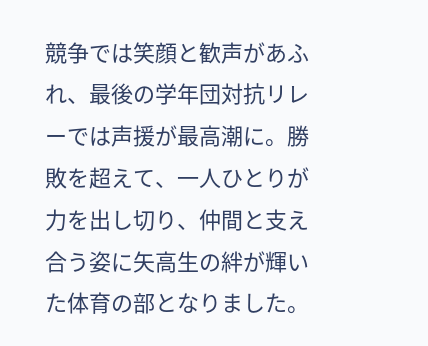競争では笑顔と歓声があふれ、最後の学年団対抗リレーでは声援が最高潮に。勝敗を超えて、一人ひとりが力を出し切り、仲間と支え合う姿に矢高生の絆が輝いた体育の部となりました。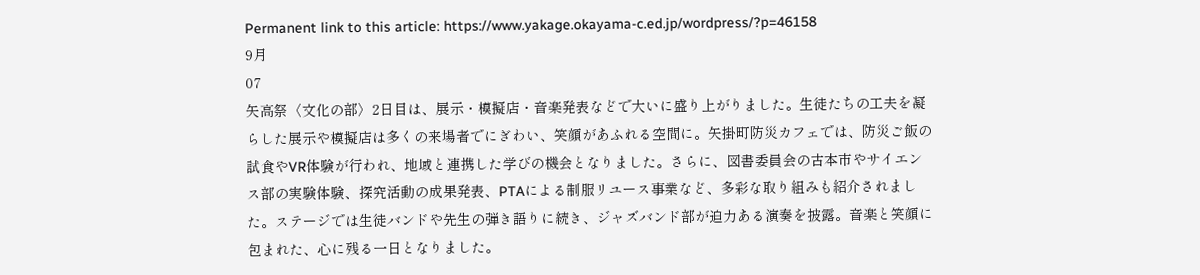Permanent link to this article: https://www.yakage.okayama-c.ed.jp/wordpress/?p=46158
9月
07
矢高祭〈文化の部〉2日目は、展示・模擬店・音楽発表などで大いに盛り上がりました。生徒たちの工夫を凝らした展示や模擬店は多くの来場者でにぎわい、笑顔があふれる空間に。矢掛町防災カフェでは、防災ご飯の試食やVR体験が行われ、地域と連携した学びの機会となりました。さらに、図書委員会の古本市やサイエンス部の実験体験、探究活動の成果発表、PTAによる制服リユース事業など、多彩な取り組みも紹介されました。ステージでは生徒バンドや先生の弾き語りに続き、ジャズバンド部が迫力ある演奏を披露。音楽と笑顔に包まれた、心に残る一日となりました。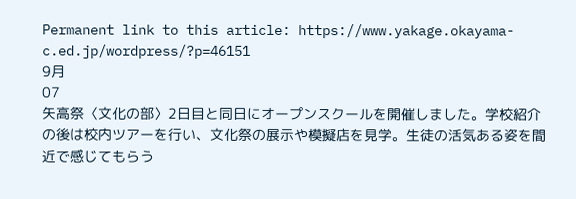Permanent link to this article: https://www.yakage.okayama-c.ed.jp/wordpress/?p=46151
9月
07
矢高祭〈文化の部〉2日目と同日にオープンスクールを開催しました。学校紹介の後は校内ツアーを行い、文化祭の展示や模擬店を見学。生徒の活気ある姿を間近で感じてもらう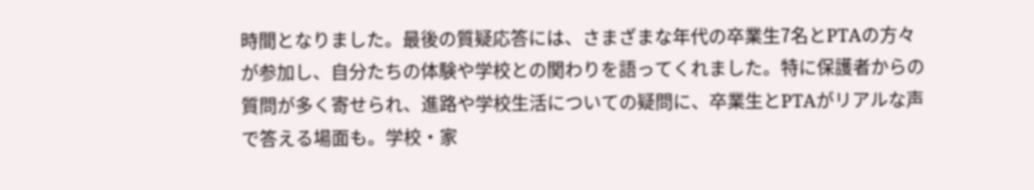時間となりました。最後の質疑応答には、さまざまな年代の卒業生7名とPTAの方々が参加し、自分たちの体験や学校との関わりを語ってくれました。特に保護者からの質問が多く寄せられ、進路や学校生活についての疑問に、卒業生とPTAがリアルな声で答える場面も。学校・家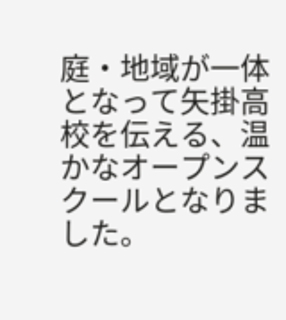庭・地域が一体となって矢掛高校を伝える、温かなオープンスクールとなりました。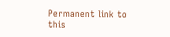Permanent link to this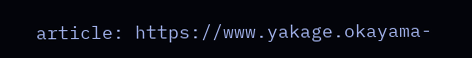article: https://www.yakage.okayama-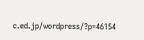c.ed.jp/wordpress/?p=46154